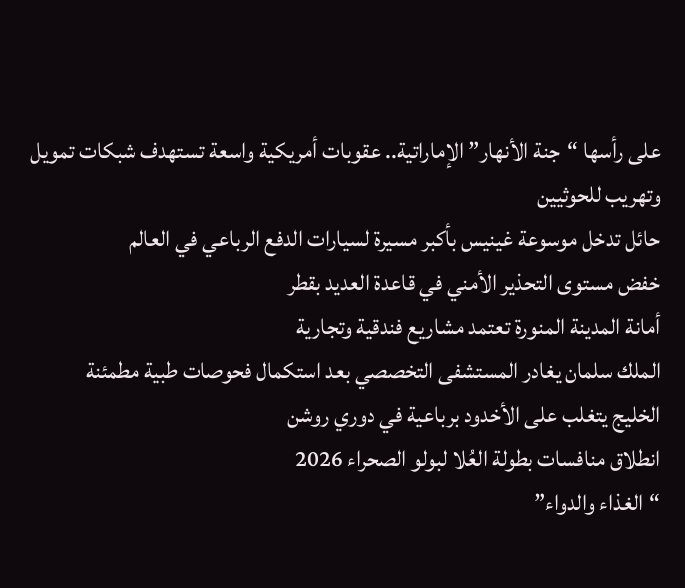على رأسها “جنة الأنهار” الإماراتية.. عقوبات أمريكية واسعة تستهدف شبكات تمويل وتهريب للحوثيين
حائل تدخل موسوعة غينيس بأكبر مسيرة لسيارات الدفع الرباعي في العالم
خفض مستوى التحذير الأمني في قاعدة العديد بقطر
أمانة المدينة المنورة تعتمد مشاريع فندقية وتجارية
الملك سلمان يغادر المستشفى التخصصي بعد استكمال فحوصات طبية مطمئنة
الخليج يتغلب على الأخدود برباعية في دوري روشن
انطلاق منافسات بطولة العُلا لبولو الصحراء 2026
“الغذاء والدواء”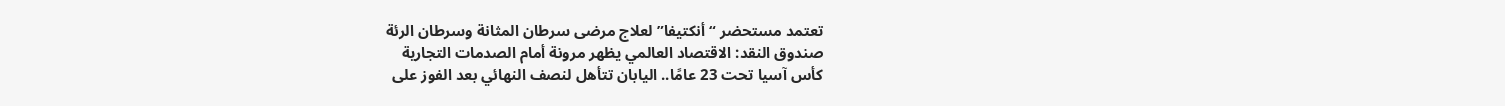تعتمد مستحضر “أنكتيفا” لعلاج مرضى سرطان المثانة وسرطان الرئة
صندوق النقد: الاقتصاد العالمي يظهر مرونة أمام الصدمات التجارية
كأس آسيا تحت 23 عامًا.. اليابان تتأهل لنصف النهائي بعد الفوز على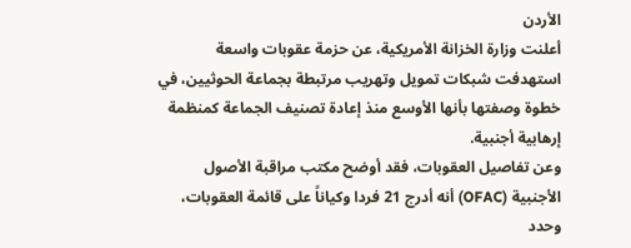الأردن
أعلنت وزارة الخزانة الأمريكية، عن حزمة عقوبات واسعة استهدفت شبكات تمويل وتهريب مرتبطة بجماعة الحوثيين، في خطوة وصفتها بأنها الأوسع منذ إعادة تصنيف الجماعة كمنظمة إرهابية أجنبية.
وعن تفاصيل العقوبات، فقد أوضح مكتب مراقبة الأصول الأجنبية (OFAC) أنه أدرج 21 فردا وكياناً على قائمة العقوبات، وحدد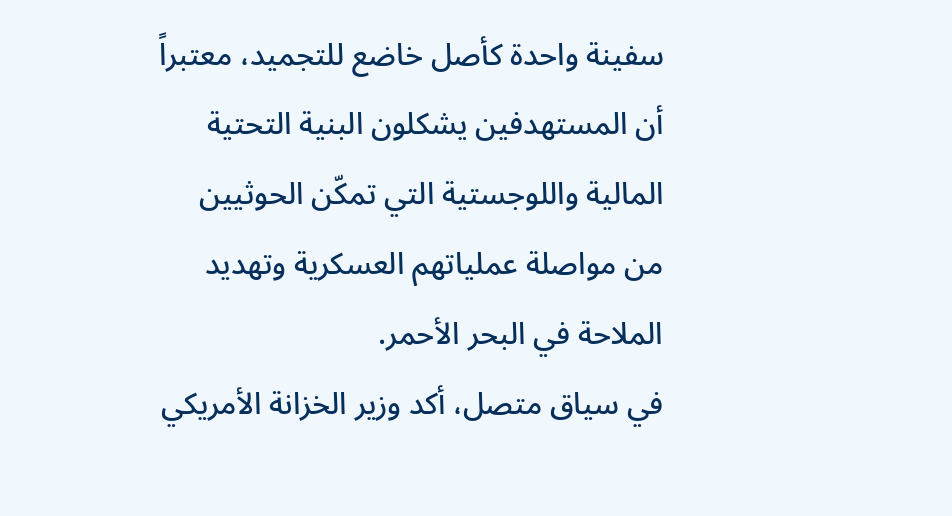سفينة واحدة كأصل خاضع للتجميد، معتبراً أن المستهدفين يشكلون البنية التحتية المالية واللوجستية التي تمكّن الحوثيين من مواصلة عملياتهم العسكرية وتهديد الملاحة في البحر الأحمر.
في سياق متصل، أكد وزير الخزانة الأمريكي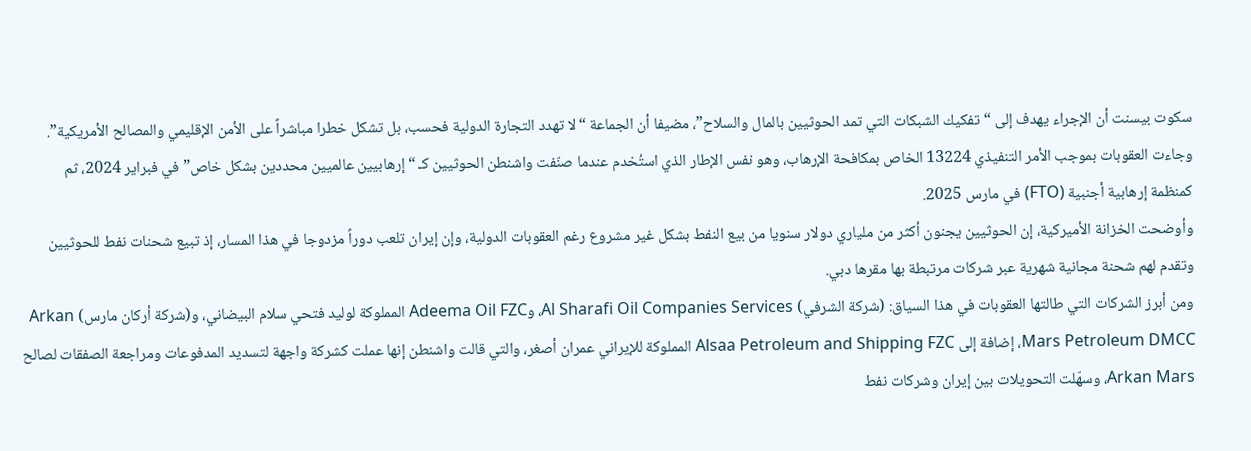سكوت بيسنت أن الإجراء يهدف إلى “تفكيك الشبكات التي تمد الحوثيين بالمال والسلاح”، مضيفا أن الجماعة “لا تهدد التجارة الدولية فحسب، بل تشكل خطرا مباشراً على الأمن الإقليمي والمصالح الأمريكية”.
وجاءت العقوبات بموجب الأمر التنفيذي 13224 الخاص بمكافحة الإرهاب، وهو نفس الإطار الذي استُخدم عندما صنّفت واشنطن الحوثيين كـ “إرهابيين عالميين محددين بشكل خاص” في فبراير 2024، ثم كمنظمة إرهابية أجنبية (FTO) في مارس 2025.
وأوضحت الخزانة الأميركية، إن الحوثيين يجنون أكثر من ملياري دولار سنويا من بيع النفط بشكل غير مشروع رغم العقوبات الدولية، وإن إيران تلعب دوراً مزدوجا في هذا المسار، إذ تبيع شحنات نفط للحوثيين وتقدم لهم شحنة مجانية شهرية عبر شركات مرتبطة بها مقرها دبي.
ومن أبرز الشركات التي طالتها العقوبات في هذا السياق: (شركة الشرفي) Al Sharafi Oil Companies Services، وAdeema Oil FZC المملوكة لوليد فتحي سلام البيضاني، و(شركة أركان مارس) Arkan Mars Petroleum DMCC، إضافة إلى Alsaa Petroleum and Shipping FZC المملوكة للإيراني عمران أصغر، والتي قالت واشنطن إنها عملت كشركة واجهة لتسديد المدفوعات ومراجعة الصفقات لصالح Arkan Mars، وسهّلت التحويلات بين إيران وشركات نفط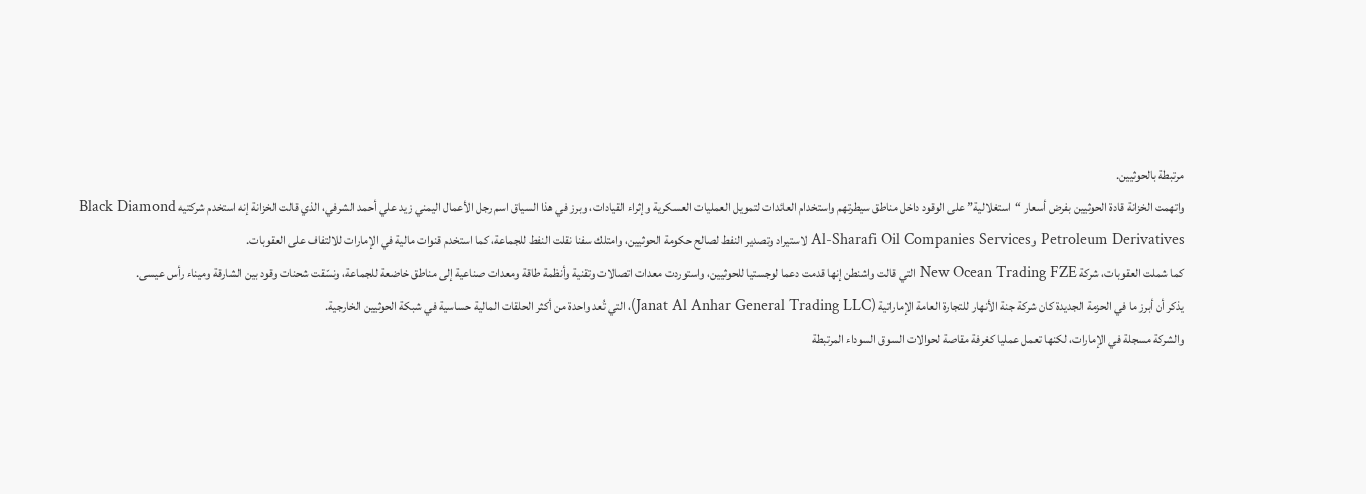مرتبطة بالحوثيين.
واتهمت الخزانة قادة الحوثيين بفرض أسعار “استغلالية” على الوقود داخل مناطق سيطرتهم واستخدام العائدات لتمويل العمليات العسكرية وإثراء القيادات، وبرز في هذا السياق اسم رجل الأعمال اليمني زيد علي أحمد الشرفي، الذي قالت الخزانة إنه استخدم شركتيه Black Diamond Petroleum Derivatives وAl-Sharafi Oil Companies Services لاستيراد وتصدير النفط لصالح حكومة الحوثيين، وامتلك سفنا نقلت النفط للجماعة، كما استخدم قنوات مالية في الإمارات للالتفاف على العقوبات.
كما شملت العقوبات، شركة New Ocean Trading FZE التي قالت واشنطن إنها قدمت دعما لوجستيا للحوثيين، واستوردت معدات اتصالات وتقنية وأنظمة طاقة ومعدات صناعية إلى مناطق خاضعة للجماعة، ونسّقت شحنات وقود بين الشارقة وميناء رأس عيسى.
يذكر أن أبرز ما في الحزمة الجديدة كان شركة جنة الأنهار للتجارة العامة الإماراتية (Janat Al Anhar General Trading LLC)، التي تُعد واحدة من أكثر الحلقات المالية حساسية في شبكة الحوثيين الخارجية.
والشركة مسجلة في الإمارات، لكنها تعمل عمليا كغرفة مقاصة لحوالات السوق السوداء المرتبطة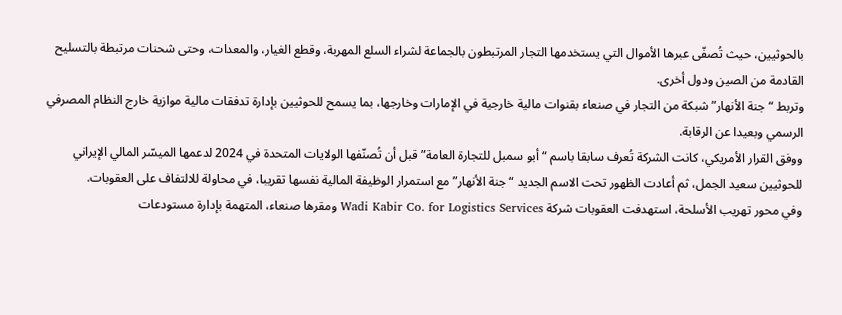بالحوثيين، حيث تُصفّى عبرها الأموال التي يستخدمها التجار المرتبطون بالجماعة لشراء السلع المهربة، وقطع الغيار، والمعدات، وحتى شحنات مرتبطة بالتسليح القادمة من الصين ودول أخرى.
وتربط “جنة الأنهار” شبكة من التجار في صنعاء بقنوات مالية خارجية في الإمارات وخارجها، بما يسمح للحوثيين بإدارة تدفقات مالية موازية خارج النظام المصرفي الرسمي وبعيدا عن الرقابة.
ووفق القرار الأمريكي، كانت الشركة تُعرف سابقا باسم “أبو سمبل للتجارة العامة” قبل أن تُصنّفها الولايات المتحدة في 2024 لدعمها الميسّر المالي الإيراني للحوثيين سعيد الجمل، ثم أعادت الظهور تحت الاسم الجديد “جنة الأنهار” مع استمرار الوظيفة المالية نفسها تقريبا، في محاولة للالتفاف على العقوبات.
وفي محور تهريب الأسلحة، استهدفت العقوبات شركة Wadi Kabir Co. for Logistics Services ومقرها صنعاء، المتهمة بإدارة مستودعات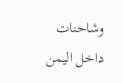وشاحنات داخل اليمن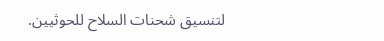لتنسيق شحنات السلاح للحوثيين.